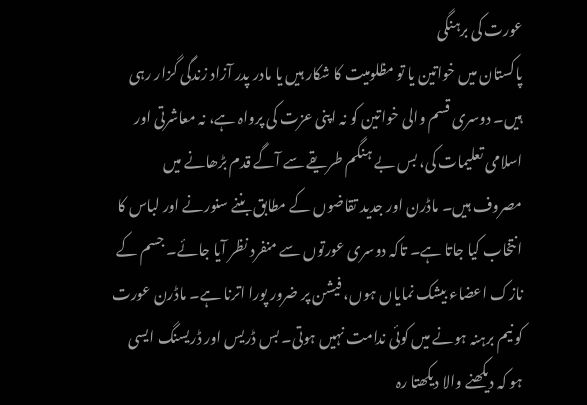عورت کی برہنگی
پاکستان میں خواتین یا تو مظلومیت کا شکار ہیں یا مادر پدر آزاد زندگی گزار رہی ہیں۔ دوسری قسم والی خواتین کو نہ اپنی عزت کی پرواہ ہے، نہ معاشرتی اور اسلامی تعلیمات کی، بس بے ہنگم طریقے سے آگے قدم بڑھانے میں مصروف ہیں۔ ماڈرن اور جدید تقاضوں کے مطابق بننے سنورنے اور لباس کا انتخاب کیا جاتا ہے۔ تاکہ دوسری عورتوں سے منفرد نظر آیا جائے۔ جسم کے نازک اعضاء بیشک نمایاں ہوں، فیشن پر ضرور پورا اترنا ہے۔ ماڈرن عورت کو نیم برہنہ ہونے میں کوئی ندامت نہیں ہوتی۔ بس ڈریس اور ڈریسنگ ایسی ہو کہ دیکھنے والا دیکھتا رہ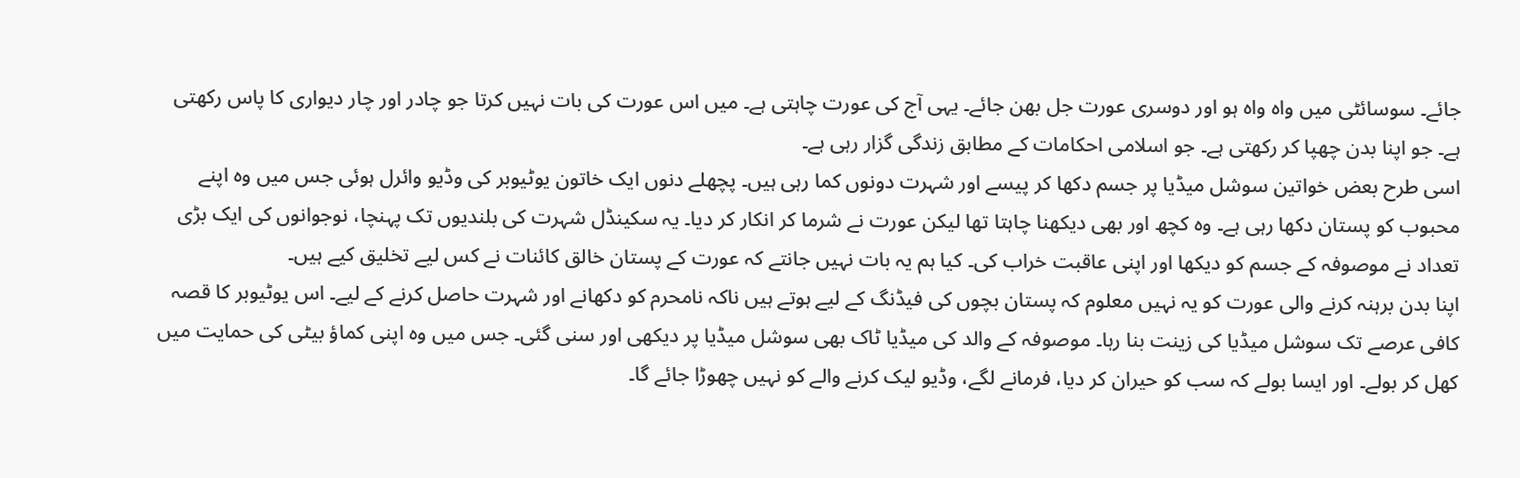جائے۔ سوسائٹی میں واہ واہ ہو اور دوسری عورت جل بھن جائے۔ یہی آج کی عورت چاہتی ہے۔ میں اس عورت کی بات نہیں کرتا جو چادر اور چار دیواری کا پاس رکھتی ہے۔ جو اپنا بدن چھپا کر رکھتی ہے۔ جو اسلامی احکامات کے مطابق زندگی گزار رہی ہے۔
اسی طرح بعض خواتین سوشل میڈیا پر جسم دکھا کر پیسے اور شہرت دونوں کما رہی ہیں۔ پچھلے دنوں ایک خاتون یوٹیوبر کی وڈیو وائرل ہوئی جس میں وہ اپنے محبوب کو پستان دکھا رہی ہے۔ وہ کچھ اور بھی دیکھنا چاہتا تھا لیکن عورت نے شرما کر انکار کر دیا۔ یہ سکینڈل شہرت کی بلندیوں تک پہنچا، نوجوانوں کی ایک بڑی تعداد نے موصوفہ کے جسم کو دیکھا اور اپنی عاقبت خراب کی۔ کیا ہم یہ بات نہیں جانتے کہ عورت کے پستان خالق کائنات نے کس لیے تخلیق کیے ہیں۔
اپنا بدن برہنہ کرنے والی عورت کو یہ نہیں معلوم کہ پستان بچوں کی فیڈنگ کے لیے ہوتے ہیں ناکہ نامحرم کو دکھانے اور شہرت حاصل کرنے کے لیے۔ اس یوٹیوبر کا قصہ کافی عرصے تک سوشل میڈیا کی زینت بنا رہا۔ موصوفہ کے والد کی میڈیا ٹاک بھی سوشل میڈیا پر دیکھی اور سنی گئی۔ جس میں وہ اپنی کماؤ بیٹی کی حمایت میں کھل کر بولے۔ اور ایسا بولے کہ سب کو حیران کر دیا، فرمانے لگے، وڈیو لیک کرنے والے کو نہیں چھوڑا جائے گا۔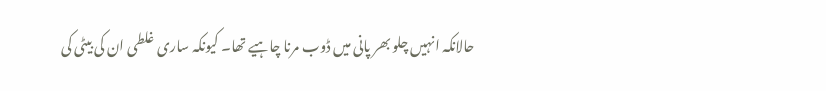حالانکہ انہیں چلو بھر پانی میں ڈوب مرنا چاہیے تھا۔ کیونکہ ساری غلطی ان کی بیٹی کی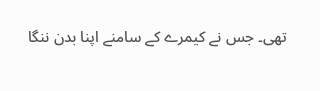تھی۔ جس نے کیمرے کے سامنے اپنا بدن ننگا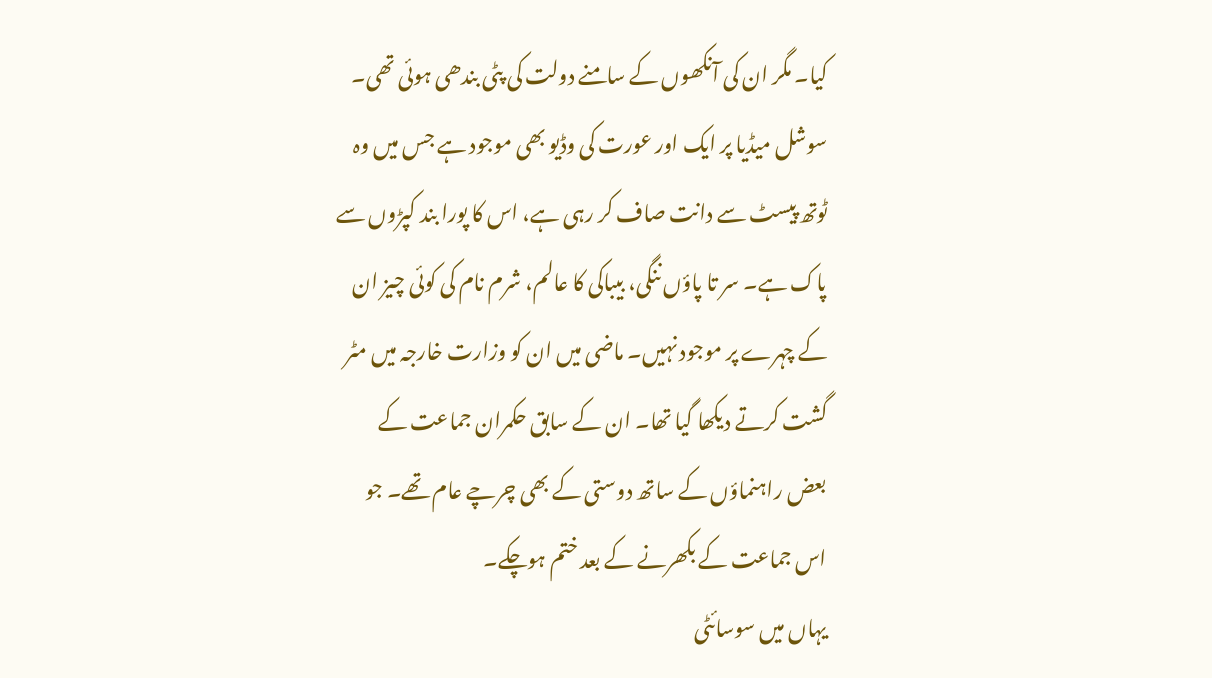کیا۔ مگر ان کی آنکھوں کے سامنے دولت کی پٹی بندھی ہوئی تھی۔ سوشل میڈیا پر ایک اور عورت کی وڈیو بھی موجود ہے جس میں وہ ٹوتھ پیسٹ سے دانت صاف کر رہی ہے، اس کا پورا بند کپڑوں سے پاک ہے۔ سر تا پاؤں ننگی، بیباکی کا عالم، شرم نام کی کوئی چیز ان کے چہرے پر موجود نہیں۔ ماضی میں ان کو وزارت خارجہ میں مٹر گشت کرتے دیکھا گیا تھا۔ ان کے سابق حکمران جماعت کے بعض راہنماؤں کے ساتھ دوستی کے بھی چرچے عام تھے۔ جو اس جماعت کے بکھرنے کے بعد ختم ہوچکے۔
یہاں میں سوسائٹی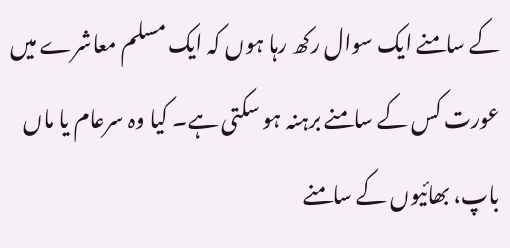کے سامنے ایک سوال رکھ رہا ہوں کہ ایک مسلم معاشرے میں عورت کس کے سامنے برہنہ ہو سکتی ہے۔ کیا وہ سرعام یا ماں باپ، بھائیوں کے سامنے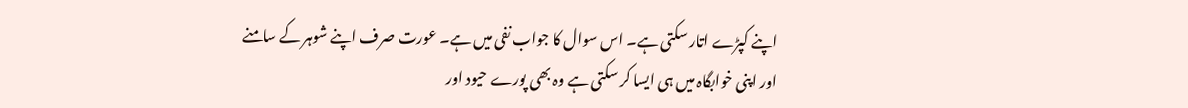اپنے کپڑے اتار سکتی ہے۔ اس سوال کا جواب نفی میں ہے۔ عورت صرف اپنے شوہر کے سامنے اور اپنی خوابگاہ میں ہی ایسا کر سکتی ہے وہ بھی پورے حیود اور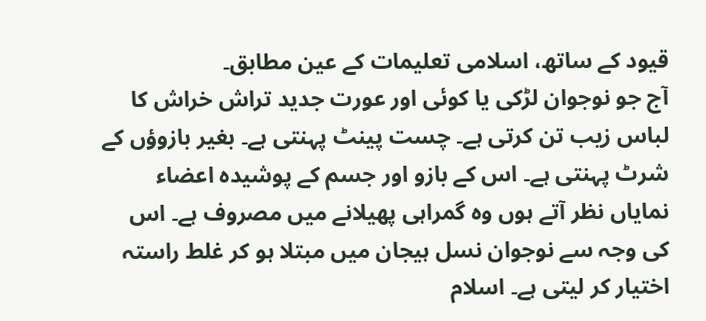قیود کے ساتھ، اسلامی تعلیمات کے عین مطابق۔
آج جو نوجوان لڑکی یا کوئی اور عورت جدید تراش خراش کا لباس زیب تن کرتی ہے۔ چست پینٹ پہنتی ہے۔ بغیر بازوؤں کے شرٹ پہنتی ہے۔ اس کے بازو اور جسم کے پوشیدہ اعضاء نمایاں نظر آتے ہوں وہ گمراہی پھیلانے میں مصروف ہے۔ اس کی وجہ سے نوجوان نسل ہیجان میں مبتلا ہو کر غلط راستہ اختیار کر لیتی ہے۔ اسلام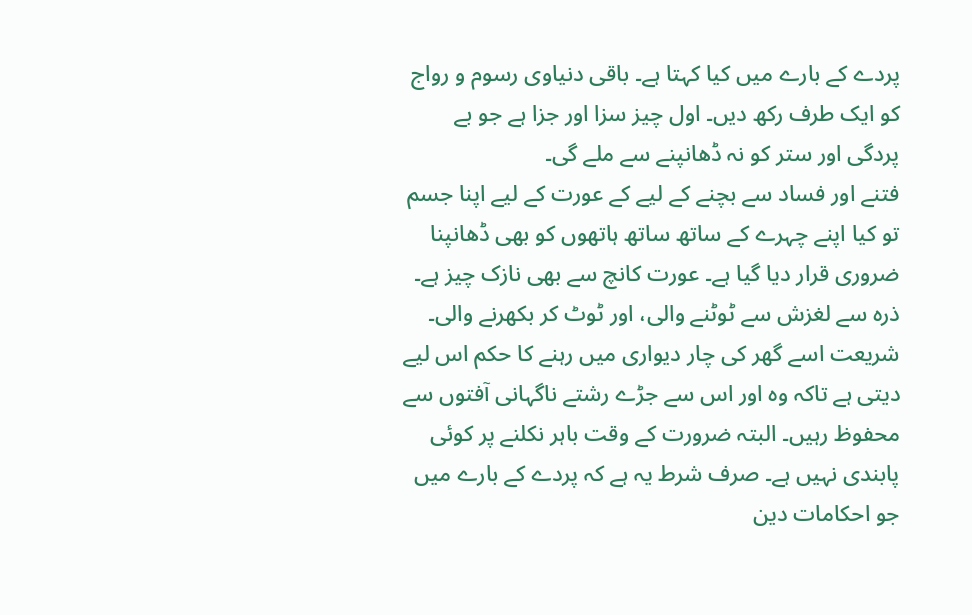پردے کے بارے میں کیا کہتا ہے۔ باقی دنیاوی رسوم و رواج کو ایک طرف رکھ دیں۔ اول چیز سزا اور جزا ہے جو بے پردگی اور ستر کو نہ ڈھانپنے سے ملے گی۔
فتنے اور فساد سے بچنے کے لیے کے عورت کے لیے اپنا جسم تو کیا اپنے چہرے کے ساتھ ساتھ ہاتھوں کو بھی ڈھانپنا ضروری قرار دیا گیا ہے۔ عورت کانچ سے بھی نازک چیز ہے۔ ذرہ سے لغزش سے ٹوٹنے والی، اور ٹوٹ کر بکھرنے والی۔ شریعت اسے گھر کی چار دیواری میں رہنے کا حکم اس لیے دیتی ہے تاکہ وہ اور اس سے جڑے رشتے ناگہانی آفتوں سے محفوظ رہیں۔ البتہ ضرورت کے وقت باہر نکلنے پر کوئی پابندی نہیں ہے۔ صرف شرط یہ ہے کہ پردے کے بارے میں جو احکامات دین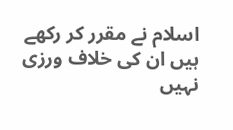اسلام نے مقرر کر رکھے ہیں ان کی خلاف ورزی نہیں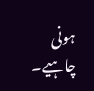ہونی چاہیے۔